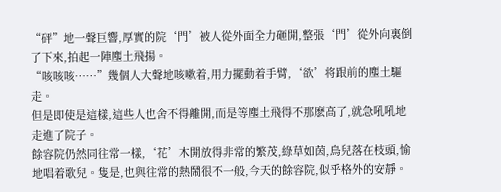“砰”地一聲巨響,厚實的院‘門’被人從外面全力砸開,整張‘門’從外向裏倒了下來,拍起一陣塵土飛揚。
“咳咳咳……”幾個人大聲地咳嗽着,用力擺動着手臂,‘欲’将跟前的塵土驅走。
但是即使是這樣,這些人也舍不得離開,而是等塵土飛得不那麽高了,就急吼吼地走進了院子。
餘容院仍然同往常一樣,‘花’木開放得非常的繁茂,綠草如茵,鳥兒落在枝頭,愉地唱着歌兒。隻是,也與往常的熱鬧很不一般,今天的餘容院,似乎格外的安靜。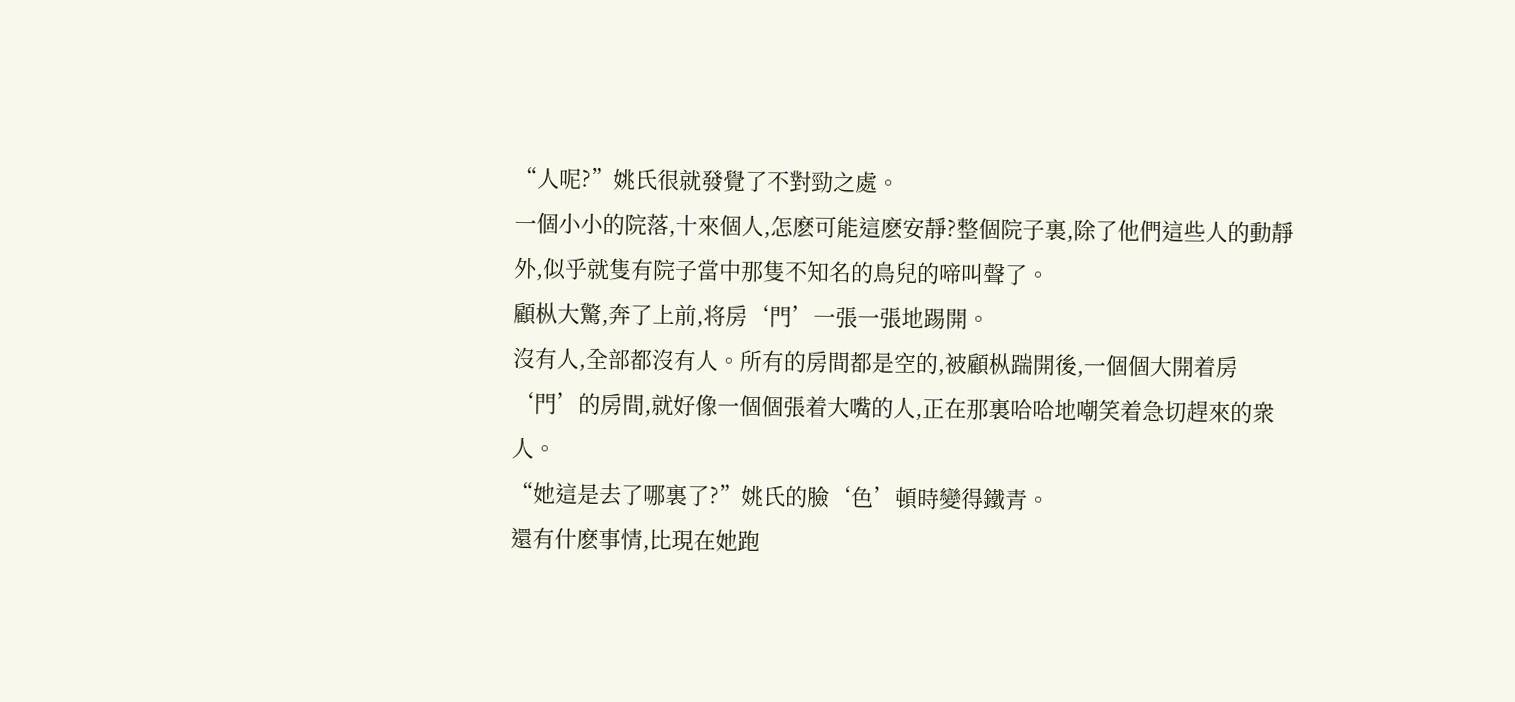“人呢?”姚氏很就發覺了不對勁之處。
一個小小的院落,十來個人,怎麽可能這麽安靜?整個院子裏,除了他們這些人的動靜外,似乎就隻有院子當中那隻不知名的鳥兒的啼叫聲了。
顧枞大驚,奔了上前,将房‘門’一張一張地踢開。
沒有人,全部都沒有人。所有的房間都是空的,被顧枞踹開後,一個個大開着房‘門’的房間,就好像一個個張着大嘴的人,正在那裏哈哈地嘲笑着急切趕來的衆人。
“她這是去了哪裏了?”姚氏的臉‘色’頓時變得鐵青。
還有什麽事情,比現在她跑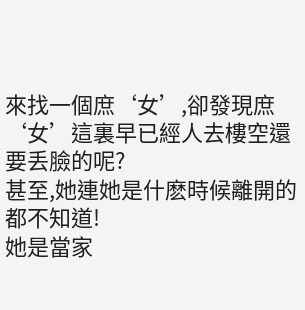來找一個庶‘女’,卻發現庶‘女’這裏早已經人去樓空還要丢臉的呢?
甚至,她連她是什麽時候離開的都不知道!
她是當家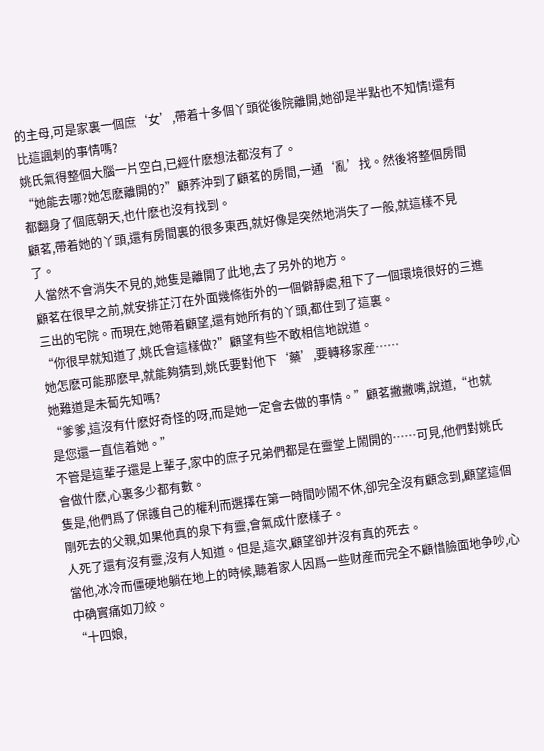的主母,可是家裏一個庶‘女’,帶着十多個丫頭從後院離開,她卻是半點也不知情!還有比這諷刺的事情嗎?
姚氏氣得整個大腦一片空白,已經什麽想法都沒有了。
“她能去哪?她怎麽離開的?”顧荞沖到了顧茗的房間,一通‘亂’找。然後将整個房間都翻身了個底朝天,也什麽也沒有找到。
顧茗,帶着她的丫頭,還有房間裏的很多東西,就好像是突然地消失了一般,就這樣不見了。
人當然不會消失不見的,她隻是離開了此地,去了另外的地方。
顧茗在很早之前,就安排芷汀在外面幾條街外的一個僻靜處,租下了一個環境很好的三進三出的宅院。而現在,她帶着顧望,還有她所有的丫頭,都住到了這裏。
“你很早就知道了,姚氏會這樣做?”顧望有些不敢相信地說道。
她怎麽可能那麽早,就能夠猜到,姚氏要對他下‘藥’,要轉移家産……
她難道是未蔔先知嗎?
“爹爹,這沒有什麽好奇怪的呀,而是她一定會去做的事情。”顧茗撇撇嘴,說道,“也就是您還一直信着她。”
不管是這輩子還是上輩子,家中的庶子兄弟們都是在靈堂上鬧開的……可見,他們對姚氏會做什麽,心裏多少都有數。
隻是,他們爲了保護自己的權利而選擇在第一時間吵鬧不休,卻完全沒有顧念到,顧望這個剛死去的父親,如果他真的泉下有靈,會氣成什麽樣子。
人死了還有沒有靈,沒有人知道。但是,這次,顧望卻并沒有真的死去。
當他,冰冷而僵硬地躺在地上的時候,聽着家人因爲一些财産而完全不顧惜臉面地争吵,心中确實痛如刀絞。
“十四娘,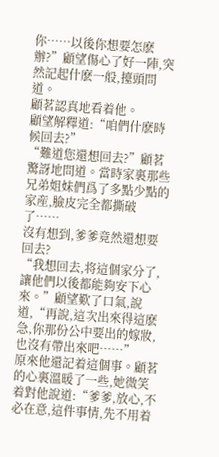你……以後你想要怎麽辦?”顧望傷心了好一陣,突然記起什麽一般,擡頭問道。
顧茗認真地看着他。
顧望解釋道:“咱們什麽時候回去?”
“難道您還想回去?”顧茗驚訝地問道。當時家裏那些兄弟姐妹們爲了多點少點的家産,臉皮完全都撕破了……
沒有想到,爹爹竟然還想要回去?
“我想回去,将這個家分了,讓他們以後都能夠安下心來。”顧望歎了口氣,說道,“再說,這次出來得這麽急,你那份公中要出的嫁妝,也沒有帶出來吧……”
原來他還記着這個事。顧茗的心裏溫暖了一些,她微笑着對他說道:“爹爹,放心,不必在意,這件事情,先不用着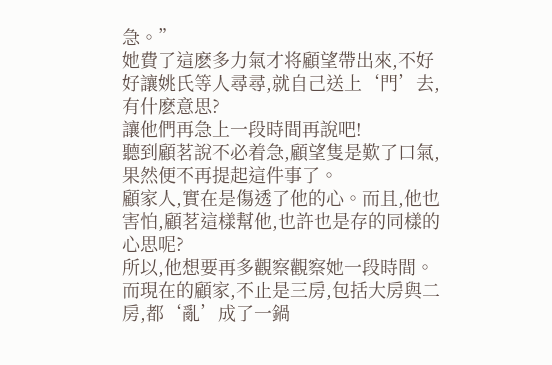急。”
她費了這麽多力氣才将顧望帶出來,不好好讓姚氏等人尋尋,就自己送上‘門’去,有什麽意思?
讓他們再急上一段時間再說吧!
聽到顧茗說不必着急,顧望隻是歎了口氣,果然便不再提起這件事了。
顧家人,實在是傷透了他的心。而且,他也害怕,顧茗這樣幫他,也許也是存的同樣的心思呢?
所以,他想要再多觀察觀察她一段時間。
而現在的顧家,不止是三房,包括大房與二房,都‘亂’成了一鍋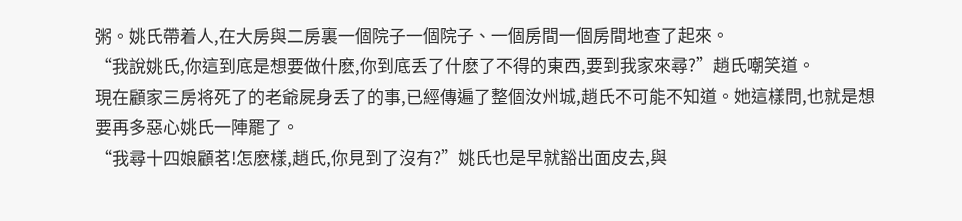粥。姚氏帶着人,在大房與二房裏一個院子一個院子、一個房間一個房間地查了起來。
“我說姚氏,你這到底是想要做什麽,你到底丢了什麽了不得的東西,要到我家來尋?”趙氏嘲笑道。
現在顧家三房将死了的老爺屍身丢了的事,已經傳遍了整個汝州城,趙氏不可能不知道。她這樣問,也就是想要再多惡心姚氏一陣罷了。
“我尋十四娘顧茗!怎麽樣,趙氏,你見到了沒有?”姚氏也是早就豁出面皮去,與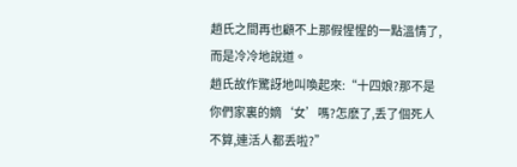趙氏之間再也顧不上那假惺惺的一點溫情了,而是冷冷地說道。
趙氏故作驚訝地叫喚起來:“十四娘?那不是你們家裏的嫡‘女’嗎?怎麽了,丢了個死人不算,連活人都丢啦?”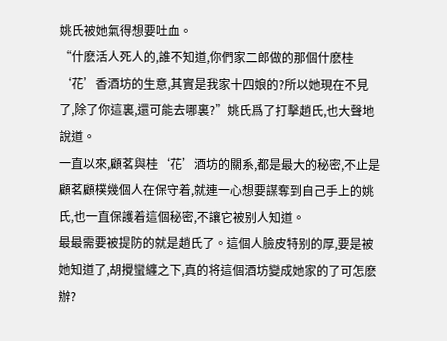姚氏被她氣得想要吐血。
“什麽活人死人的,誰不知道,你們家二郎做的那個什麽桂‘花’香酒坊的生意,其實是我家十四娘的?所以她現在不見了,除了你這裏,還可能去哪裏?”姚氏爲了打擊趙氏,也大聲地說道。
一直以來,顧茗與桂‘花’酒坊的關系,都是最大的秘密,不止是顧茗顧樸幾個人在保守着,就連一心想要謀奪到自己手上的姚氏,也一直保護着這個秘密,不讓它被别人知道。
最最需要被提防的就是趙氏了。這個人臉皮特别的厚,要是被她知道了,胡攪蠻纏之下,真的将這個酒坊變成她家的了可怎麽辦?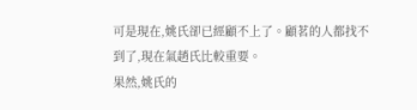可是現在,姚氏卻已經顧不上了。顧茗的人都找不到了,現在氣趙氏比較重要。
果然,姚氏的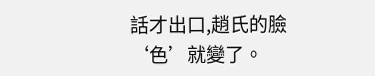話才出口,趙氏的臉‘色’就變了。